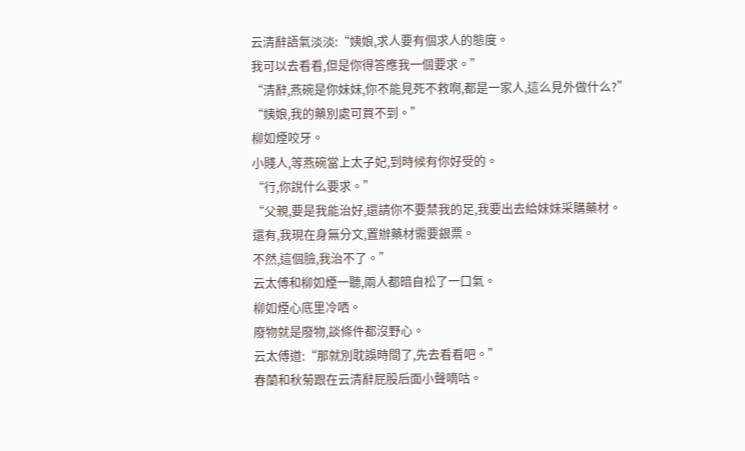云清辭語氣淡淡:“姨娘,求人要有個求人的態度。
我可以去看看,但是你得答應我一個要求。”
“清辭,燕碗是你妹妹,你不能見死不救啊,都是一家人,這么見外做什么?”
“姨娘,我的藥別處可買不到。”
柳如煙咬牙。
小賤人,等燕碗當上太子妃,到時候有你好受的。
“行,你說什么要求。”
“父親,要是我能治好,還請你不要禁我的足,我要出去給妹妹采購藥材。
還有,我現在身無分文,置辦藥材需要銀票。
不然,這個臉,我治不了。”
云太傅和柳如煙一聽,兩人都暗自松了一口氣。
柳如煙心底里冷哂。
廢物就是廢物,談條件都沒野心。
云太傅道:“那就別耽誤時間了,先去看看吧。”
春蘭和秋菊跟在云清辭屁股后面小聲嘀咕。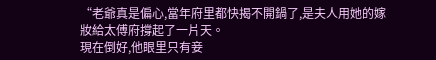“老爺真是偏心,當年府里都快揭不開鍋了,是夫人用她的嫁妝給太傅府撐起了一片天。
現在倒好,他眼里只有妾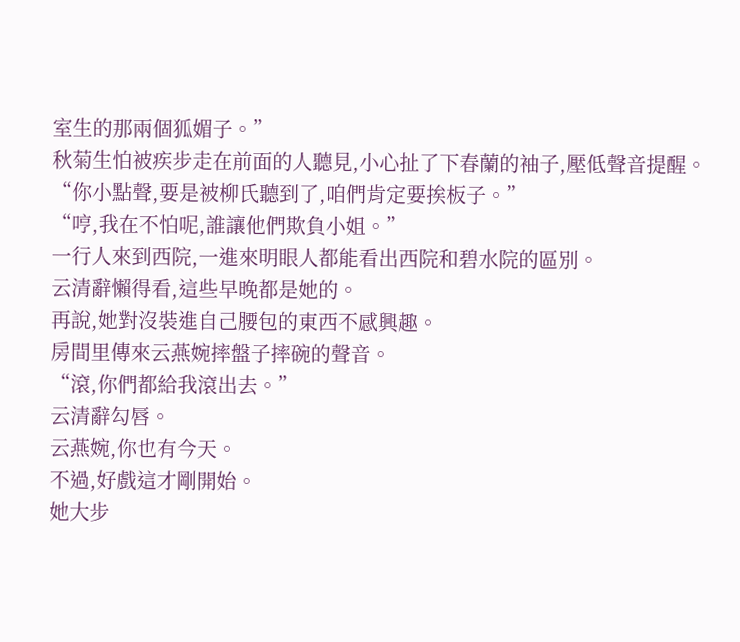室生的那兩個狐媚子。”
秋菊生怕被疾步走在前面的人聽見,小心扯了下春蘭的袖子,壓低聲音提醒。
“你小點聲,要是被柳氏聽到了,咱們肯定要挨板子。”
“哼,我在不怕呢,誰讓他們欺負小姐。”
一行人來到西院,一進來明眼人都能看出西院和碧水院的區別。
云清辭懶得看,這些早晚都是她的。
再說,她對沒裝進自己腰包的東西不感興趣。
房間里傳來云燕婉摔盤子摔碗的聲音。
“滾,你們都給我滾出去。”
云清辭勾唇。
云燕婉,你也有今天。
不過,好戲這才剛開始。
她大步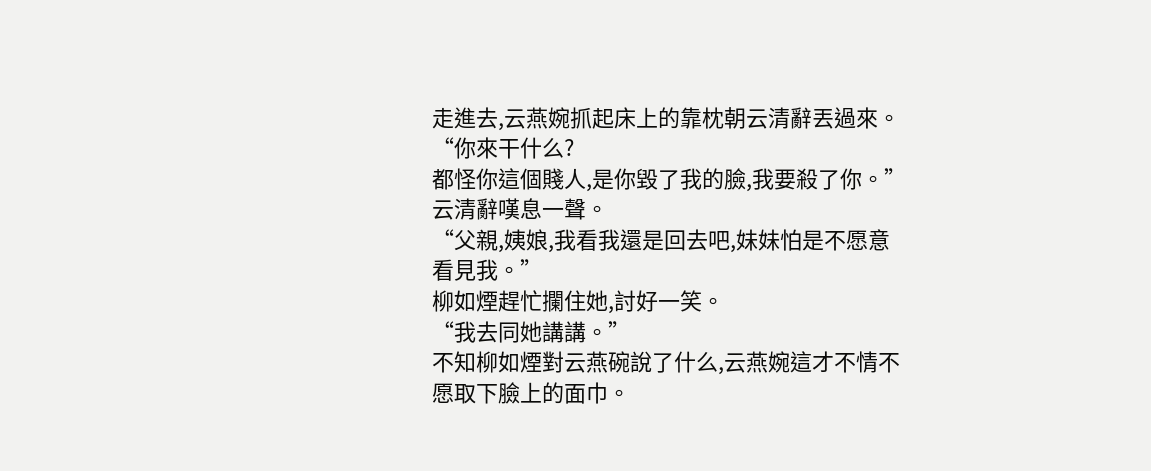走進去,云燕婉抓起床上的靠枕朝云清辭丟過來。
“你來干什么?
都怪你這個賤人,是你毀了我的臉,我要殺了你。”
云清辭嘆息一聲。
“父親,姨娘,我看我還是回去吧,妹妹怕是不愿意看見我。”
柳如煙趕忙攔住她,討好一笑。
“我去同她講講。”
不知柳如煙對云燕碗說了什么,云燕婉這才不情不愿取下臉上的面巾。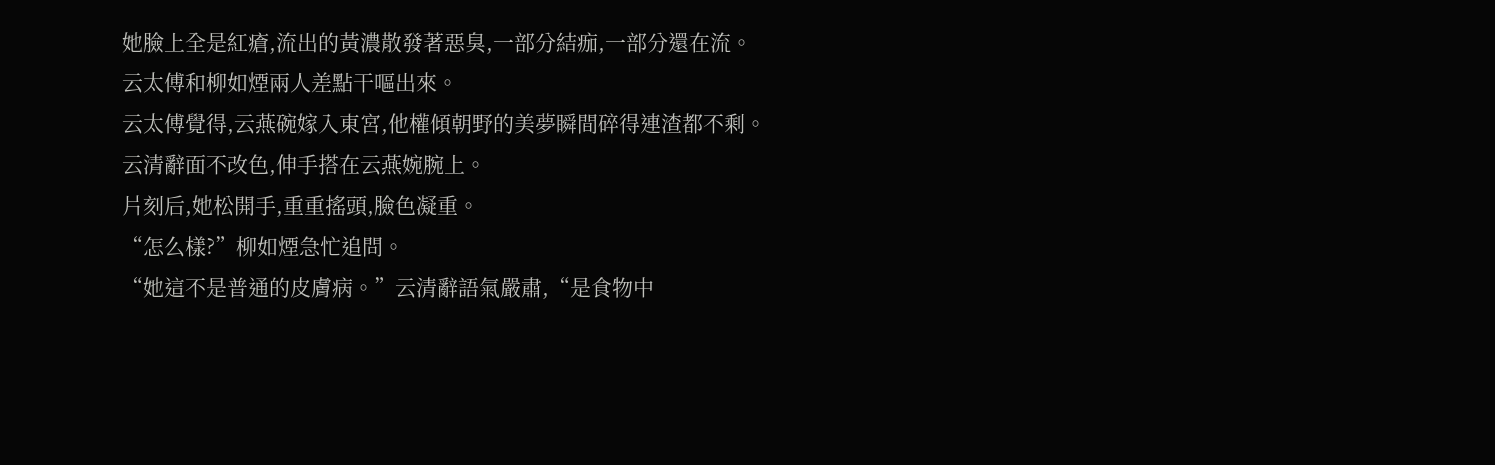她臉上全是紅瘡,流出的黃濃散發著惡臭,一部分結痂,一部分還在流。
云太傅和柳如煙兩人差點干嘔出來。
云太傅覺得,云燕碗嫁入東宮,他權傾朝野的美夢瞬間碎得連渣都不剩。
云清辭面不改色,伸手搭在云燕婉腕上。
片刻后,她松開手,重重搖頭,臉色凝重。
“怎么樣?”柳如煙急忙追問。
“她這不是普通的皮膚病。”云清辭語氣嚴肅,“是食物中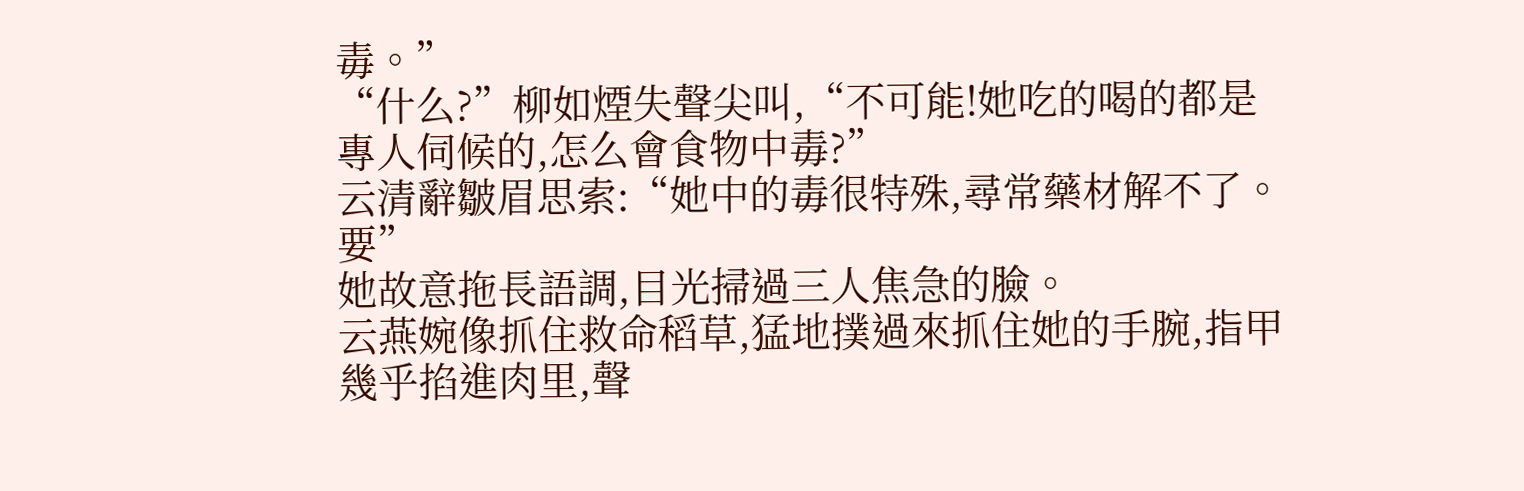毒。”
“什么?”柳如煙失聲尖叫,“不可能!她吃的喝的都是專人伺候的,怎么會食物中毒?”
云清辭皺眉思索:“她中的毒很特殊,尋常藥材解不了。要”
她故意拖長語調,目光掃過三人焦急的臉。
云燕婉像抓住救命稻草,猛地撲過來抓住她的手腕,指甲幾乎掐進肉里,聲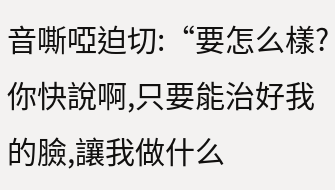音嘶啞迫切:“要怎么樣?你快說啊,只要能治好我的臉,讓我做什么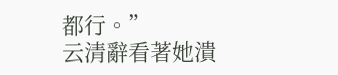都行。”
云清辭看著她潰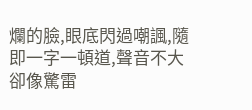爛的臉,眼底閃過嘲諷,隨即一字一頓道,聲音不大卻像驚雷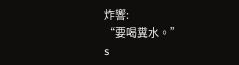炸響:
“要喝糞水。”
s